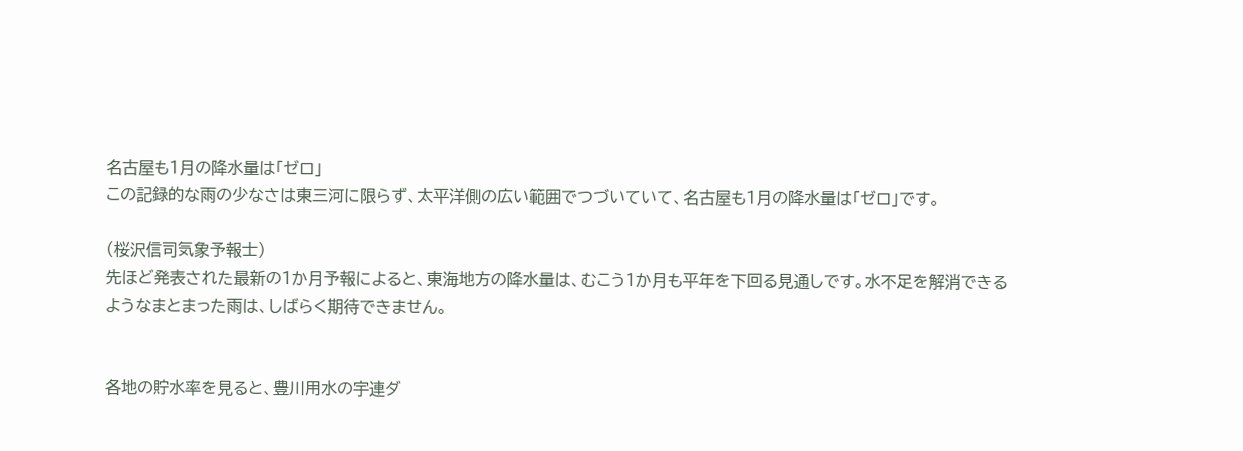名古屋も1月の降水量は「ゼロ」
この記録的な雨の少なさは東三河に限らず、太平洋側の広い範囲でつづいていて、名古屋も1月の降水量は「ゼロ」です。

(桜沢信司気象予報士)
先ほど発表された最新の1か月予報によると、東海地方の降水量は、むこう1か月も平年を下回る見通しです。水不足を解消できるようなまとまった雨は、しばらく期待できません。


各地の貯水率を見ると、豊川用水の宇連ダ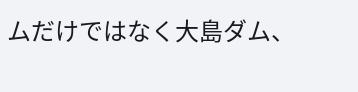ムだけではなく大島ダム、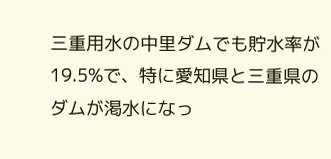三重用水の中里ダムでも貯水率が19.5%で、特に愛知県と三重県のダムが渇水になっ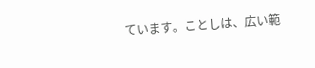ています。ことしは、広い範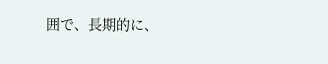囲で、長期的に、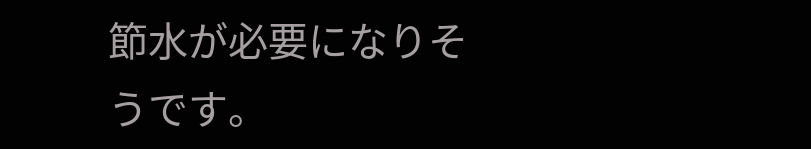節水が必要になりそうです。